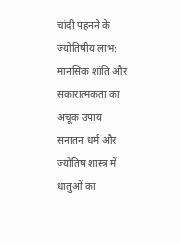चांदी पहनने के ज्योतिषीय लाभ: मानसिक शांति और सकारात्मकता का अचूक उपाय
सनातन धर्म और ज्योतिष शास्त्र में धातुओं का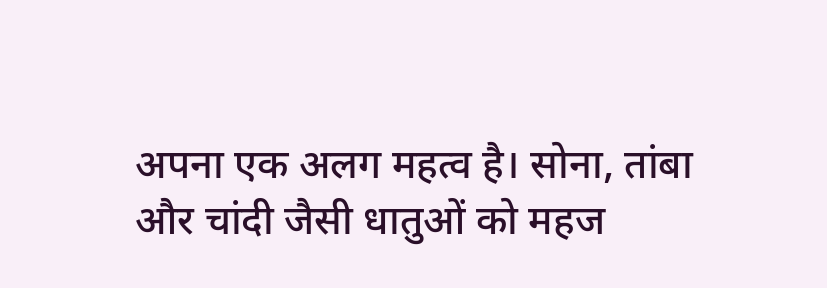अपना एक अलग महत्व है। सोना, तांबा और चांदी जैसी धातुओं को महज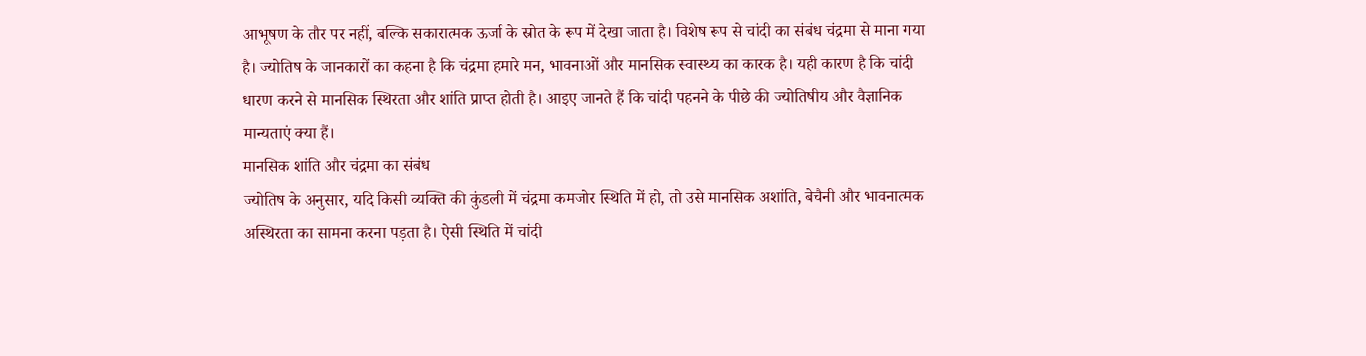आभूषण के तौर पर नहीं, बल्कि सकारात्मक ऊर्जा के स्रोत के रूप में देखा जाता है। विशेष रूप से चांदी का संबंध चंद्रमा से माना गया है। ज्योतिष के जानकारों का कहना है कि चंद्रमा हमारे मन, भावनाओं और मानसिक स्वास्थ्य का कारक है। यही कारण है कि चांदी धारण करने से मानसिक स्थिरता और शांति प्राप्त होती है। आइए जानते हैं कि चांदी पहनने के पीछे की ज्योतिषीय और वैज्ञानिक मान्यताएं क्या हैं।
मानसिक शांति और चंद्रमा का संबंध
ज्योतिष के अनुसार, यदि किसी व्यक्ति की कुंडली में चंद्रमा कमजोर स्थिति में हो, तो उसे मानसिक अशांति, बेचैनी और भावनात्मक अस्थिरता का सामना करना पड़ता है। ऐसी स्थिति में चांदी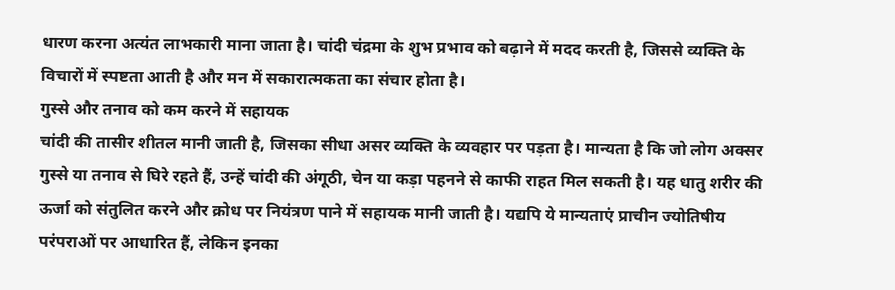धारण करना अत्यंत लाभकारी माना जाता है। चांदी चंद्रमा के शुभ प्रभाव को बढ़ाने में मदद करती है, जिससे व्यक्ति के विचारों में स्पष्टता आती है और मन में सकारात्मकता का संचार होता है।
गुस्से और तनाव को कम करने में सहायक
चांदी की तासीर शीतल मानी जाती है, जिसका सीधा असर व्यक्ति के व्यवहार पर पड़ता है। मान्यता है कि जो लोग अक्सर गुस्से या तनाव से घिरे रहते हैं, उन्हें चांदी की अंगूठी, चेन या कड़ा पहनने से काफी राहत मिल सकती है। यह धातु शरीर की ऊर्जा को संतुलित करने और क्रोध पर नियंत्रण पाने में सहायक मानी जाती है। यद्यपि ये मान्यताएं प्राचीन ज्योतिषीय परंपराओं पर आधारित हैं, लेकिन इनका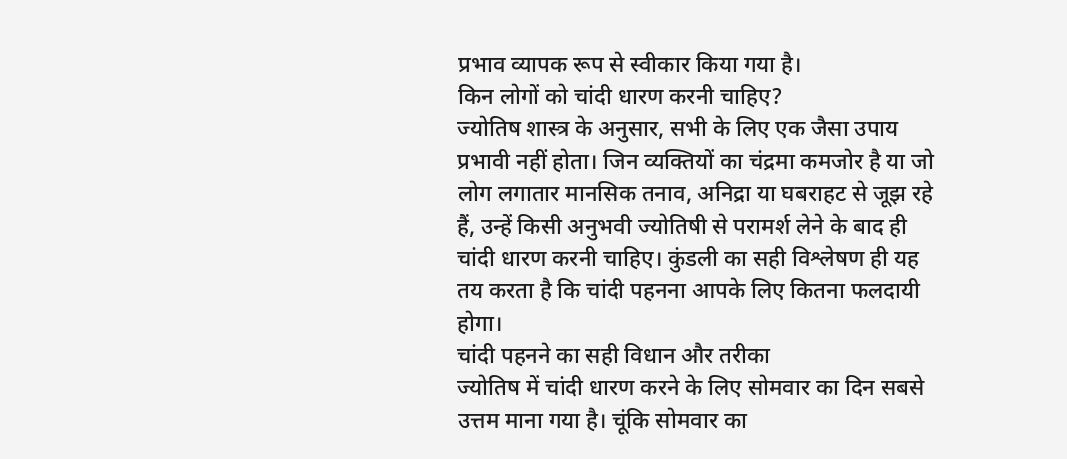प्रभाव व्यापक रूप से स्वीकार किया गया है।
किन लोगों को चांदी धारण करनी चाहिए?
ज्योतिष शास्त्र के अनुसार, सभी के लिए एक जैसा उपाय प्रभावी नहीं होता। जिन व्यक्तियों का चंद्रमा कमजोर है या जो लोग लगातार मानसिक तनाव, अनिद्रा या घबराहट से जूझ रहे हैं, उन्हें किसी अनुभवी ज्योतिषी से परामर्श लेने के बाद ही चांदी धारण करनी चाहिए। कुंडली का सही विश्लेषण ही यह तय करता है कि चांदी पहनना आपके लिए कितना फलदायी होगा।
चांदी पहनने का सही विधान और तरीका
ज्योतिष में चांदी धारण करने के लिए सोमवार का दिन सबसे उत्तम माना गया है। चूंकि सोमवार का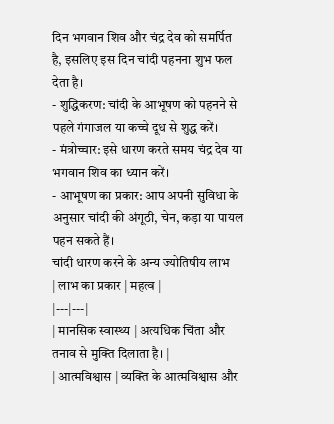दिन भगवान शिव और चंद्र देव को समर्पित है, इसलिए इस दिन चांदी पहनना शुभ फल देता है।
- शुद्धिकरण: चांदी के आभूषण को पहनने से पहले गंगाजल या कच्चे दूध से शुद्ध करें।
- मंत्रोच्चार: इसे धारण करते समय चंद्र देव या भगवान शिव का ध्यान करें।
- आभूषण का प्रकार: आप अपनी सुविधा के अनुसार चांदी की अंगूठी, चेन, कड़ा या पायल पहन सकते हैं।
चांदी धारण करने के अन्य ज्योतिषीय लाभ
| लाभ का प्रकार | महत्व |
|---|---|
| मानसिक स्वास्थ्य | अत्यधिक चिंता और तनाव से मुक्ति दिलाता है। |
| आत्मविश्वास | व्यक्ति के आत्मविश्वास और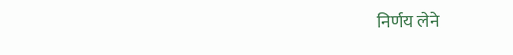निर्णय लेने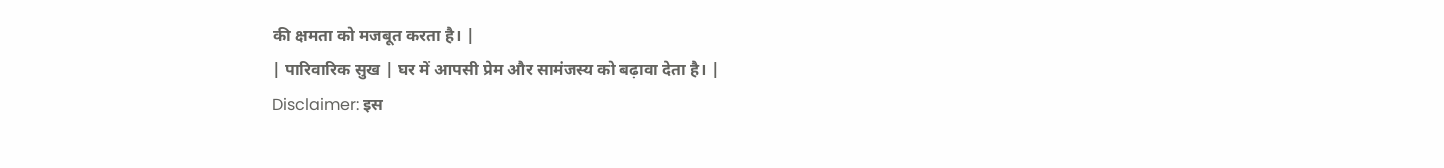की क्षमता को मजबूत करता है। |
| पारिवारिक सुख | घर में आपसी प्रेम और सामंजस्य को बढ़ावा देता है। |
Disclaimer: इस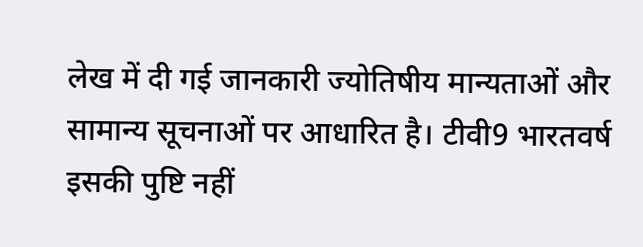लेख में दी गई जानकारी ज्योतिषीय मान्यताओं और सामान्य सूचनाओं पर आधारित है। टीवी9 भारतवर्ष इसकी पुष्टि नहीं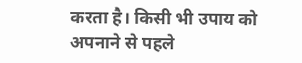करता है। किसी भी उपाय को अपनाने से पहले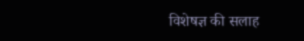विशेषज्ञ की सलाह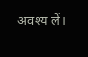अवश्य लें।